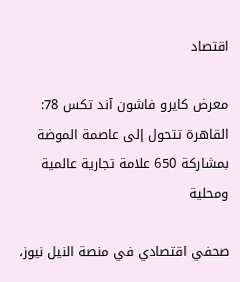اقتصاد

معرض كايرو فاشون آند تكس 78: القاهرة تتحول إلى عاصمة الموضة بمشاركة 650 علامة تجارية عالمية ومحلية

صحفي اقتصادي في منصة النيل نيوز،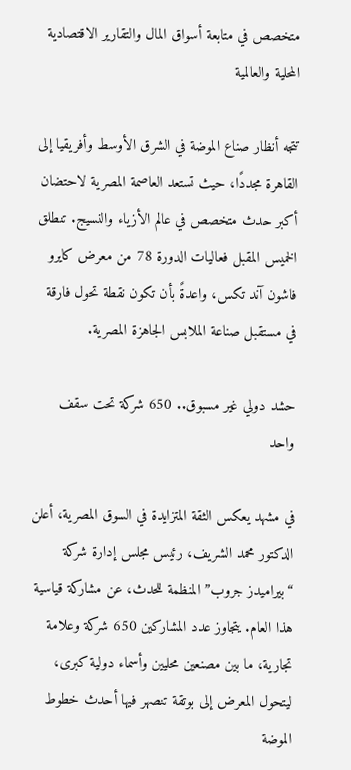متخصص في متابعة أسواق المال والتقارير الاقتصادية المحلية والعالمية

تتجه أنظار صناع الموضة في الشرق الأوسط وأفريقيا إلى القاهرة مجددًا، حيث تستعد العاصمة المصرية لاحتضان أكبر حدث متخصص في عالم الأزياء والنسيج. تنطلق الخميس المقبل فعاليات الدورة 78 من معرض كايرو فاشون آند تكس، واعدةً بأن تكون نقطة تحول فارقة في مستقبل صناعة الملابس الجاهزة المصرية.

حشد دولي غير مسبوق.. 650 شركة تحت سقف واحد

في مشهد يعكس الثقة المتزايدة في السوق المصرية، أعلن الدكتور محمد الشريف، رئيس مجلس إدارة شركة “بيراميدز جروب” المنظمة للحدث، عن مشاركة قياسية هذا العام. يتجاوز عدد المشاركين 650 شركة وعلامة تجارية، ما بين مصنعين محليين وأسماء دولية كبرى، ليتحول المعرض إلى بوتقة تنصهر فيها أحدث خطوط الموضة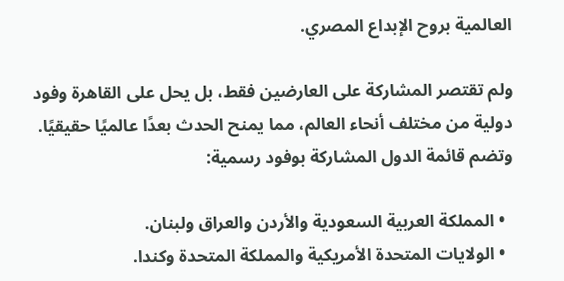العالمية بروح الإبداع المصري.

ولم تقتصر المشاركة على العارضين فقط، بل يحل على القاهرة وفود دولية من مختلف أنحاء العالم، مما يمنح الحدث بعدًا عالميًا حقيقيًا. وتضم قائمة الدول المشاركة بوفود رسمية:

  • المملكة العربية السعودية والأردن والعراق ولبنان.
  • الولايات المتحدة الأمريكية والمملكة المتحدة وكندا.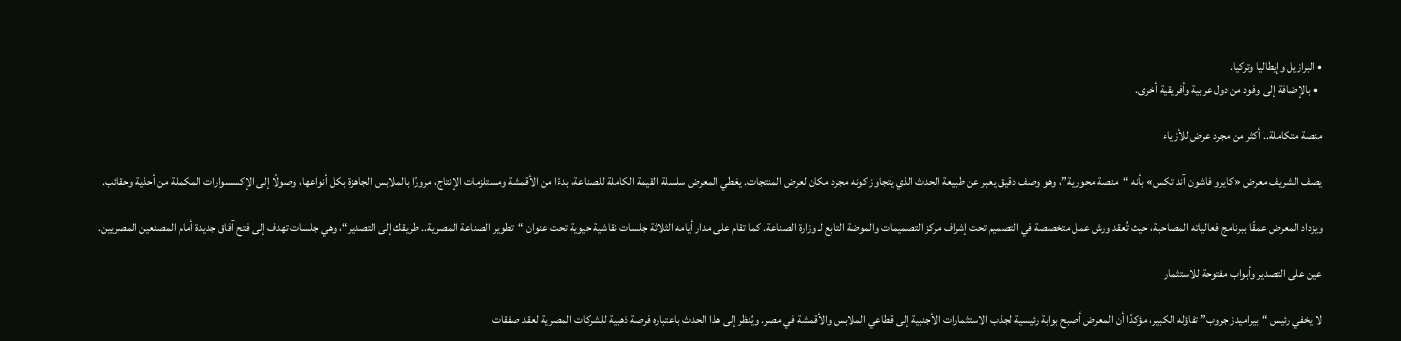• البرازيل وإيطاليا وتركيا.
  • بالإضافة إلى وفود من دول عربية وأفريقية أخرى.

منصة متكاملة.. أكثر من مجرد عرض للأزياء

يصف الشريف معرض «كايرو فاشون آند تكس» بأنه “منصة محورية”، وهو وصف دقيق يعبر عن طبيعة الحدث الذي يتجاوز كونه مجرد مكان لعرض المنتجات. يغطي المعرض سلسلة القيمة الكاملة للصناعة، بدءًا من الأقمشة ومستلزمات الإنتاج، مرورًا بالملابس الجاهزة بكل أنواعها، وصولًا إلى الإكسسوارات المكملة من أحذية وحقائب.

ويزداد المعرض عمقًا ببرنامج فعالياته المصاحبة، حيث تُعقد ورش عمل متخصصة في التصميم تحت إشراف مركز التصميمات والموضة التابع لـ وزارة الصناعة. كما تقام على مدار أيامه الثلاثة جلسات نقاشية حيوية تحت عنوان “تطوير الصناعة المصرية.. طريقك إلى التصدير“، وهي جلسات تهدف إلى فتح آفاق جديدة أمام المصنعين المصريين.

عين على التصدير وأبواب مفتوحة للاستثمار

لا يخفي رئيس “بيراميدز جروب” تفاؤله الكبير، مؤكدًا أن المعرض أصبح بوابة رئيسية لجذب الاستثمارات الأجنبية إلى قطاعي الملابس والأقمشة في مصر. ويُنظر إلى هذا الحدث باعتباره فرصة ذهبية للشركات المصرية لعقد صفقات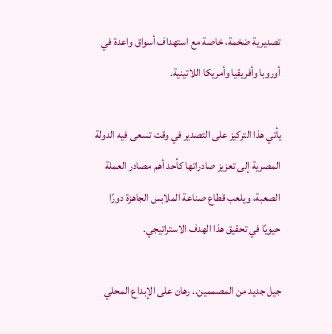تصديرية ضخمة، خاصة مع استهداف أسواق واعدة في أوروبا وأفريقيا وأمريكا اللاتينية.

يأتي هذا التركيز على التصدير في وقت تسعى فيه الدولة المصرية إلى تعزيز صادراتها كأحد أهم مصادر العملة الصعبة، ويلعب قطاع صناعة الملابس الجاهزة دورًا حيويًا في تحقيق هذا الهدف الاستراتيجي.

جيل جديد من المصممين.. رهان على الإبداع المحلي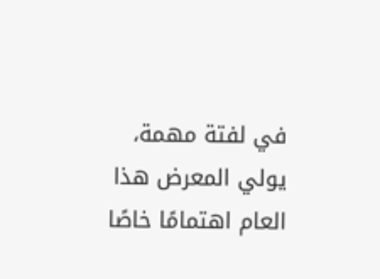في لفتة مهمة، يولي المعرض هذا العام اهتمامًا خاصًا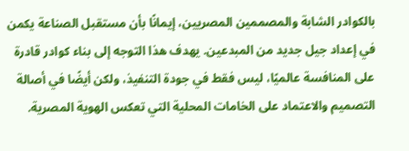بالكوادر الشابة والمصممين المصريين، إيمانًا بأن مستقبل الصناعة يكمن في إعداد جيل جديد من المبدعين. يهدف هذا التوجه إلى بناء كوادر قادرة على المنافسة عالميًا، ليس فقط في جودة التنفيذ، ولكن أيضًا في أصالة التصميم والاعتماد على الخامات المحلية التي تعكس الهوية المصرية.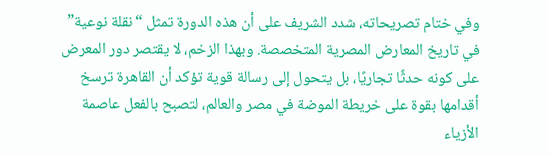وفي ختام تصريحاته، شدد الشريف على أن هذه الدورة تمثل “نقلة نوعية” في تاريخ المعارض المصرية المتخصصة. وبهذا الزخم، لا يقتصر دور المعرض على كونه حدثًا تجاريًا، بل يتحول إلى رسالة قوية تؤكد أن القاهرة ترسخ أقدامها بقوة على خريطة الموضة في مصر والعالم، لتصبح بالفعل عاصمة الأزياء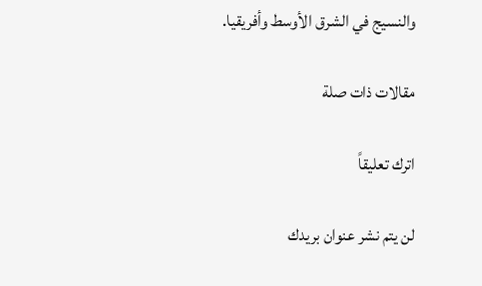والنسيج في الشرق الأوسط وأفريقيا.

مقالات ذات صلة

اترك تعليقاً

لن يتم نشر عنوان بريدك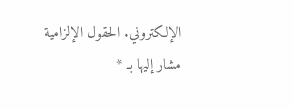الإلكتروني. الحقول الإلزامية مشار إليها بـ *